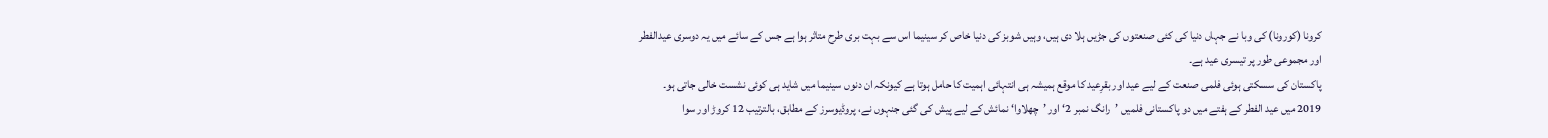کرونا (کورونا) کی وبا نے جہاں دنیا کی کئی صنعتوں کی جڑیں ہلا دی ہیں، وہیں شوبز کی دنیا خاص کر سینیما اس سے بہت بری طرح متاثر ہوا ہے جس کے سائے میں یہ دوسری عیدالفطر اور مجموعی طور پر تیسری عید ہے۔
پاکستان کی سسکتی ہوئی فلمی صنعت کے لیے عید اور بقرِعید کا موقع ہمیشہ ہی انتہائی اہمیت کا حامل ہوتا ہے کیونکہ ان دنوں سینیما میں شاید ہی کوئی نشست خالی جاتی ہو۔
2019 میں عید الفطر کے ہفتے میں دو پاکستانی فلمیں ’رانگ نمبر 2‘ اور ’چھلاوا‘ نمائش کے لیے پیش کی گئی جنہوں نے، پروڈیوسرز کے مطابق، بالترتیب 12 کروڑ اور سوا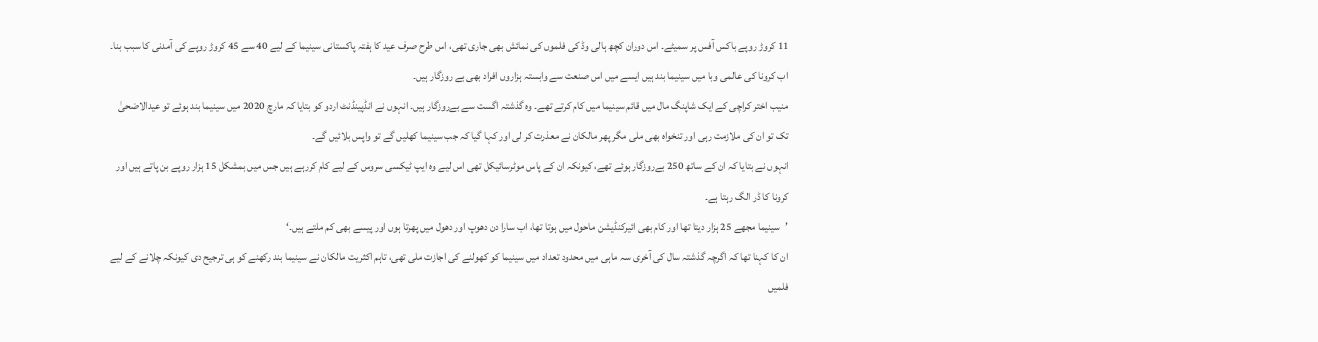11 کروڑ روپے باکس آفس پر سمیٹے۔ اس دوران کچھ ہالی وڈ کی فلموں کی نمائش بھی جاری تھی، اس طرح صرف عید کا ہفتہ پاکستانی سینیما کے لیے 40 سے 45 کروڑ روپے کی آمدنی کا سبب بنا۔
اب کرونا کی عالمی وبا میں سینیما بند ہیں ایسے میں اس صنعت سے وابستہ ہزاروں افراد بھی بے روزگار ہیں۔
منیب اختر کراچی کے ایک شاپنگ مال میں قائم سینیما میں کام کرتے تھے۔ وہ گذشتہ اگست سے بےروزگار ہیں۔ انہوں نے انڈپینڈنٹ اردو کو بتایا کہ مارچ 2020 میں سینیما بند ہوئے تو عیدالاضحیٰ تک تو ان کی ملازمت رہی اور تنخواہ بھی ملی مگر پھر مالکان نے معذرت کر لی اور کہا گیا کہ جب سینیما کھلیں گے تو واپس بلائیں گے۔
انہوں نے بتایا کہ ان کے ساتھ 250 بےروزگار ہوئے تھے، کیونکہ ان کے پاس موٹرسائیکل تھی اس لیے وہ ایپ ٹیکسی سروس کے لیے کام کررہے ہیں جس میں بمشکل 15 ہزار روپے بن پاتے ہیں اور کرونا کا ڈر الگ رہتا ہے۔
’سینیما مجھے 25 ہزار دیتا تھا اور کام بھی ائیرکنڈیشن ماحول میں ہوتا تھا، اب سارا دن دھوپ اور دھول میں پھرتا ہوں اور پیسے بھی کم ملتے ہیں۔‘
ان کا کہنا تھا کہ اگرچہ گذشتہ سال کی آخری سہ ماہی میں محدود تعداد میں سینیما کو کھولنے کی اجازت ملی تھی، تاہم اکثریت مالکان نے سینیما بند رکھنے کو ہی ترجیح دی کیونکہ چلانے کے لیے فلمیں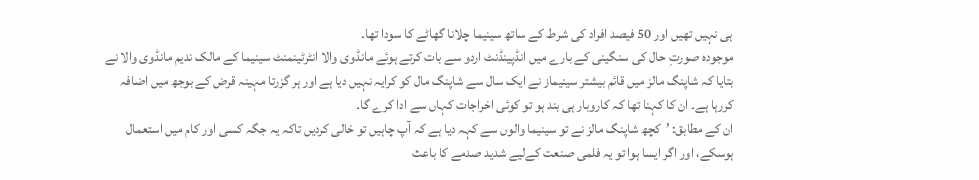ہی نہیں تھیں اور 50 فیصد افراد کی شرط کے ساتھ سینیما چلانا گھاٹے کا سودا تھا۔
موجودہ صورتِ حال کی سنگینی کے بارے میں انڈپینڈنٹ اردو سے بات کرتے ہوئے مانڈوی والا انٹرٹینمنٹ سینیما کے مالک ندیم مانڈوی والا نے بتایا کہ شاپنگ مالز میں قائم بیشتر سینیماز نے ایک سال سے شاپنگ مال کو کرایہ نہیں دیا ہے اور ہر گزرتا مہینہ قرض کے بوجھ میں اضافہ کررہا ہے۔ ان کا کہنا تھا کہ کاروبار ہی بند ہو تو کوئی اخراجات کہاں سے ادا کرے گا۔
ان کے مطابق: ’کچھ شاپنگ مالز نے تو سینیما والوں سے کہہ دیا ہے کہ آپ چاہیں تو خالی کردیں تاکہ یہ جگہ کسی اور کام میں استعمال ہوسکے، اور اگر ایسا ہوا تو یہ فلمی صنعت کےلیے شدید صدمے کا باعث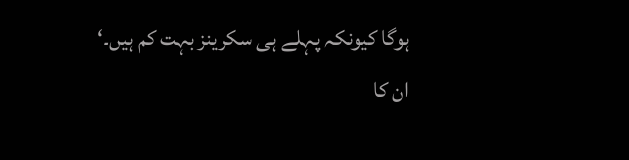ہوگا کیونکہ پہلے ہی سکرینز بہت کم ہیں۔‘
ان کا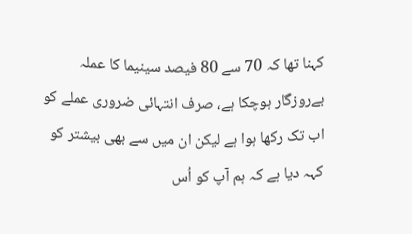کہنا تھا کہ 70 سے 80 فیصد سینیما کا عملہ بےروزگار ہوچکا ہے، صرف انتہائی ضروری عملے کو اب تک رکھا ہوا ہے لیکن ان میں سے بھی بیشتر کو کہہ دیا ہے کہ ہم آپ کو اُس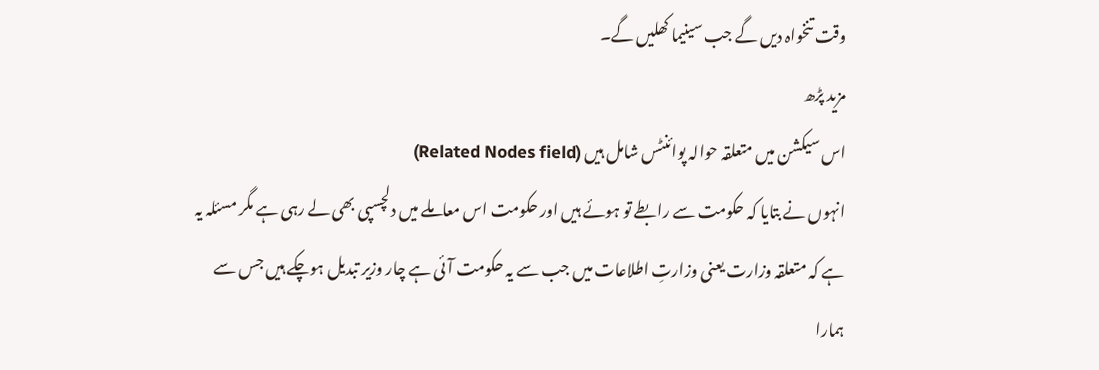وقت تنخواہ دیں گے جب سینیما کھلیں گے۔
مزید پڑھ
اس سیکشن میں متعلقہ حوالہ پوائنٹس شامل ہیں (Related Nodes field)
انہوں نے بتایا کہ حکومت سے رابطے تو ہوئے ہیں اور حکومت اس معاملے میں دلچسپی بھی لے رہی ہے مگر مسئلہ یہ ہے کہ متعلقہ وزارت یعنی وزارتِ اطلاعات میں جب سے یہ حکومت آئی ہے چار وزیر تبدیل ہوچکے ہیں جس سے ہمارا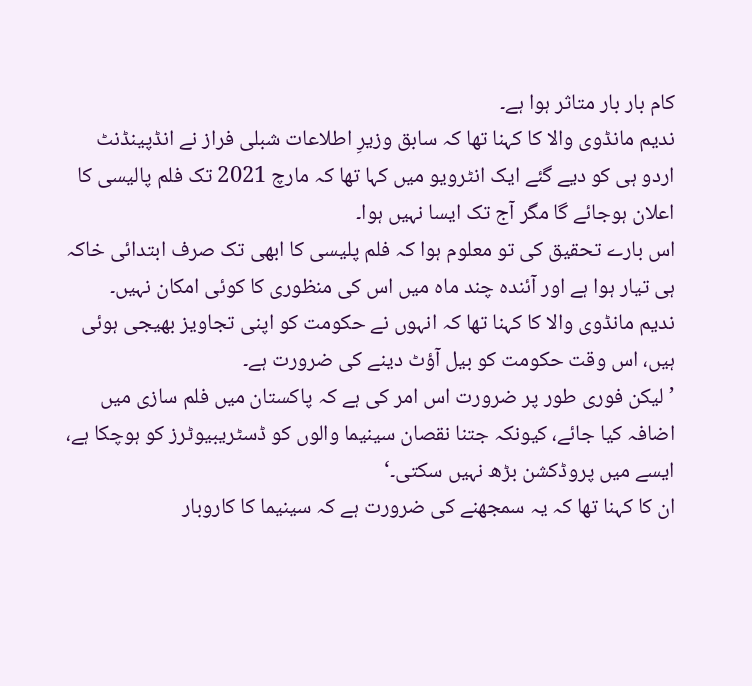کام بار بار متاثر ہوا ہے۔
ندیم مانڈوی والا کا کہنا تھا کہ سابق وزیرِ اطلاعات شبلی فراز نے انڈپینڈنٹ اردو ہی کو دیے گئے ایک انٹرویو میں کہا تھا کہ مارچ 2021 تک فلم پالیسی کا اعلان ہوجائے گا مگر آج تک ایسا نہیں ہوا۔
اس بارے تحقیق کی تو معلوم ہوا کہ فلم پلیسی کا ابھی تک صرف ابتدائی خاکہ ہی تیار ہوا ہے اور آئندہ چند ماہ میں اس کی منظوری کا کوئی امکان نہیں۔
ندیم مانڈوی والا کا کہنا تھا کہ انہوں نے حکومت کو اپنی تجاویز بھیجی ہوئی ہیں، اس وقت حکومت کو بیل آؤٹ دینے کی ضرورت ہے۔
’لیکن فوری طور پر ضرورت اس امر کی ہے کہ پاکستان میں فلم سازی میں اضافہ کیا جائے، کیونکہ جتنا نقصان سینیما والوں کو ڈسٹریبیوٹرز کو ہوچکا ہے، ایسے میں پروڈکشن بڑھ نہیں سکتی۔‘
ان کا کہنا تھا کہ یہ سمجھنے کی ضرورت ہے کہ سینیما کا کاروبار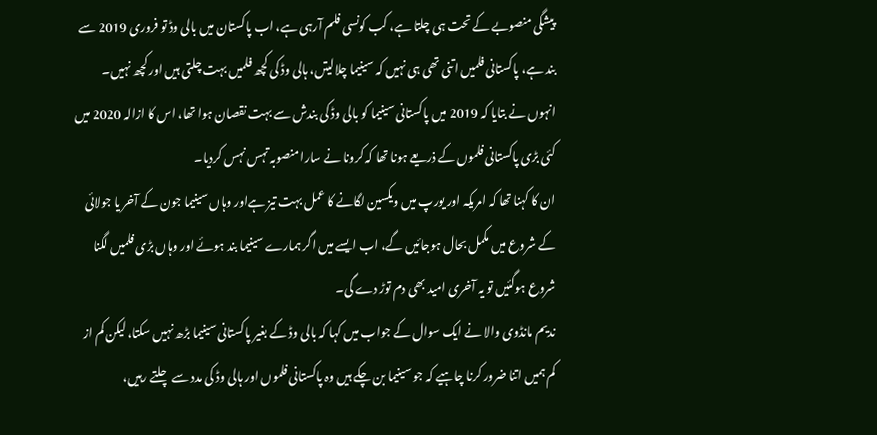پیشگی منصوبے کے تحت ہی چلتا ہے، کب کونسی فلم آرہی ہے، اب پاکستان میں بالی وڈ تو فروری 2019 سے بند ہے، پاکستانی فلمیں اتنی تھی ہی نہیں کہ سینیما چلالیتں، ہالی وڈ کی کچھ فلمیں بہت چلتی ہیں اور کچھ نہیں۔
انہوں نے بتایا کہ 2019 میں پاکستانی سینیما کو بالی وڈ کی بندش سے بہت نقصان ہوا تھا، اس کا ازالہ 2020 میں کئی بڑی پاکستانی فلموں کے ذریعے ہونا تھا کہ کرونا نے سارا منصوبہ تہس نہس کردیا۔
ان کا کہنا تھا کہ امریکہ اور یورپ میں ویکسین لگانے کا عمل بہت تیز ہےاور وہاں سینیما جون کے آخر یا جولائی کے شروع میں مکمل بحال ہوجائیں گے، اب ایسے میں اگر ہمارے سینیما بند ہوئے اور وہاں بڑی فلمیں لگنا شروع ہوگئیں تو یہ آخری امید بھی دم توڑ دے گی۔
ندیم مانڈوی والا نے ایک سوال کے جواب میں کہا کہ بالی وڈ کے بغیر پاکستانی سینیما بڑھ نہیں سکتا، لیکن کم از کم ہمیں اتنا ضرور کرنا چاہیے کہ جو سینیما بن چکے ہیں وہ پاکستانی فلموں اور ہالی وڈ کی مدد سے چلتے رہیں،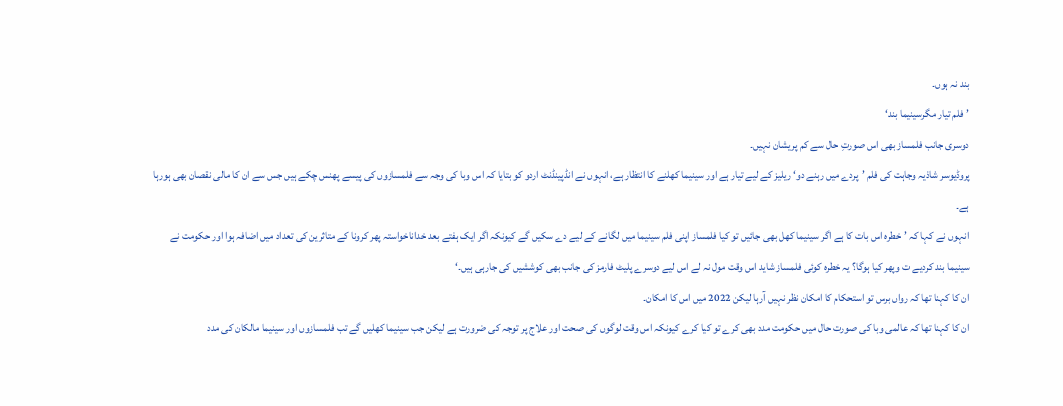بند نہ ہوں۔
’فلم تیار مگرسینیما بند‘
دوسری جانب فلمساز بھی اس صورتِ حال سے کم پریشان نہیں۔
پروڈیوسر شاذیہ وجاہت کی فلم ’پردے میں رہنے دو‘ ریلیز کے لیے تیار ہے اور سینیما کھلنے کا انتظار ہے، انہوں نے انڈپینڈنٹ اردو کو بتایا کہ اس وبا کی وجہ سے فلمسازوں کی پیسے پھنس چکے ہیں جس سے ان کا مالی نقصان بھی ہورہا ہے۔
انہوں نے کہا کہ ’خطرہ اس بات کا ہے اگر سینیما کھل بھی جائیں تو کیا فلمساز اپنی فلم سینیما میں لگانے کے لیے دے سکیں گے کیونکہ اگر ایک ہفتے بعد خداناخواستہ پھر کرونا کے متاثرین کی تعداد میں اضافہ ہوا اور حکومت نے سینیما بند کردیے ت وپھر کیا ہوگا؟ یہ خطرہ کوئی فلمساز شاید اس وقت مول نہ لے اس لیے دوسرے پلیٹ فارمز کی جانب بھی کوششیں کی جارہی ہیں۔‘
ان کا کہنا تھا کہ رواں برس تو استحکام کا امکان نظر نہیں آرہا لیکن 2022 میں اس کا امکان۔
ان کا کہنا تھا کہ عالمی وبا کی صورت حال میں حکومت مدد بھی کرے تو کیا کرے کیونکہ اس وقت لوگوں کی صحت اور علاج پر توجہ کی ضرورت ہے لیکن جب سینیما کھلیں گے تب فلمسازوں اور سینیما مالکان کی مدد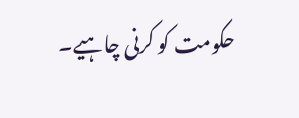حکومت کو کرنی چاہیے۔